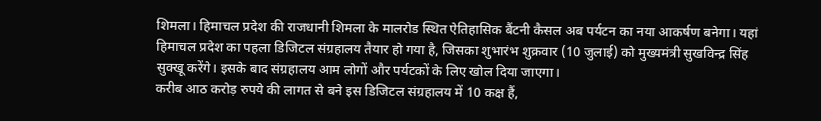शिमला। हिमाचल प्रदेश की राजधानी शिमला के मालरोड स्थित ऐतिहासिक बैंटनी कैसल अब पर्यटन का नया आकर्षण बनेगा। यहां हिमाचल प्रदेश का पहला डिजिटल संग्रहालय तैयार हो गया है, जिसका शुभारंभ शुक्रवार (10 जुलाई) को मुख्यमंत्री सुखविन्द्र सिंह सुक्खू करेंगे। इसके बाद संग्रहालय आम लोगों और पर्यटकों के लिए खोल दिया जाएगा।
करीब आठ करोड़ रुपये की लागत से बने इस डिजिटल संग्रहालय में 10 कक्ष हैं,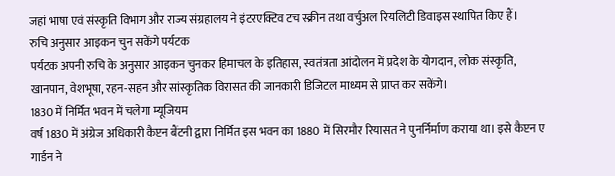जहां भाषा एवं संस्कृति विभाग और राज्य संग्रहालय ने इंटरएक्टिव टच स्क्रीन तथा वर्चुअल रियलिटी डिवाइस स्थापित किए हैं।
रुचि अनुसार आइकन चुन सकेंगे पर्यटक
पर्यटक अपनी रुचि के अनुसार आइकन चुनकर हिमाचल के इतिहास, स्वतंत्रता आंदोलन में प्रदेश के योगदान, लोक संस्कृति, खानपान, वेशभूषा, रहन-सहन और सांस्कृतिक विरासत की जानकारी डिजिटल माध्यम से प्राप्त कर सकेंगे।
1830 में निर्मित भवन में चलेगा म्यूजियम
वर्ष 1830 में अंग्रेज अधिकारी कैप्टन बैंटनी द्वारा निर्मित इस भवन का 1880 में सिरमौर रियासत ने पुनर्निर्माण कराया था। इसे कैप्टन ए गार्डन ने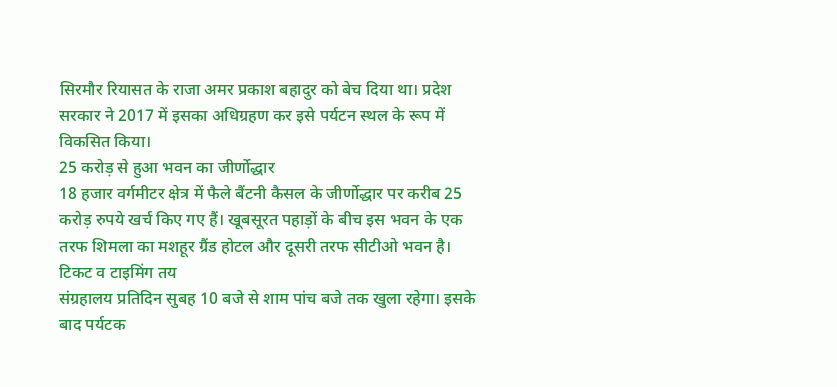सिरमौर रियासत के राजा अमर प्रकाश बहादुर को बेच दिया था। प्रदेश सरकार ने 2017 में इसका अधिग्रहण कर इसे पर्यटन स्थल के रूप में विकसित किया।
25 करोड़ से हुआ भवन का जीर्णोद्धार
18 हजार वर्गमीटर क्षेत्र में फैले बैंटनी कैसल के जीर्णोद्धार पर करीब 25 करोड़ रुपये खर्च किए गए हैं। खूबसूरत पहाड़ों के बीच इस भवन के एक तरफ शिमला का मशहूर ग्रैंड होटल और दूसरी तरफ सीटीओ भवन है।
टिकट व टाइमिंग तय
संग्रहालय प्रतिदिन सुबह 10 बजे से शाम पांच बजे तक खुला रहेगा। इसके बाद पर्यटक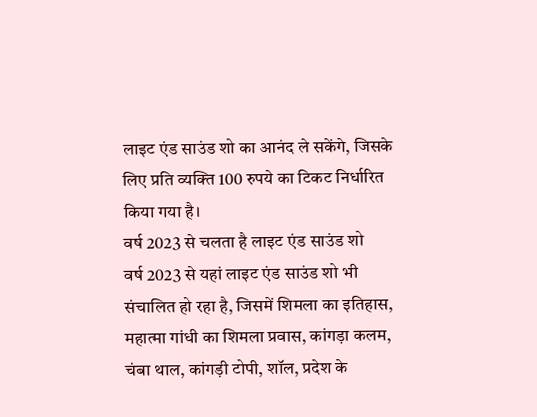लाइट एंड साउंड शो का आनंद ले सकेंगे, जिसके लिए प्रति व्यक्ति 100 रुपये का टिकट निर्धारित किया गया है।
वर्ष 2023 से चलता है लाइट एंड साउंड शो
वर्ष 2023 से यहां लाइट एंड साउंड शो भी संचालित हो रहा है, जिसमें शिमला का इतिहास, महात्मा गांधी का शिमला प्रवास, कांगड़ा कलम, चंबा थाल, कांगड़ी टोपी, शॉल, प्रदेश के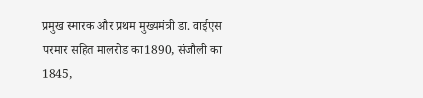प्रमुख स्मारक और प्रथम मुख्यमंत्री डा. वाईएस परमार सहित मालरोड का1890, संजौली का 1845,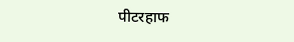पीटरहाफ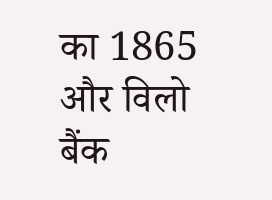का 1865 और विलो बैंक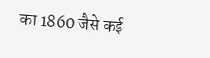का 1860 जैसे कई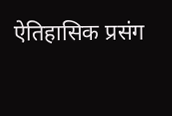ऐतिहासिक प्रसंग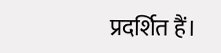प्रदर्शित हैं।